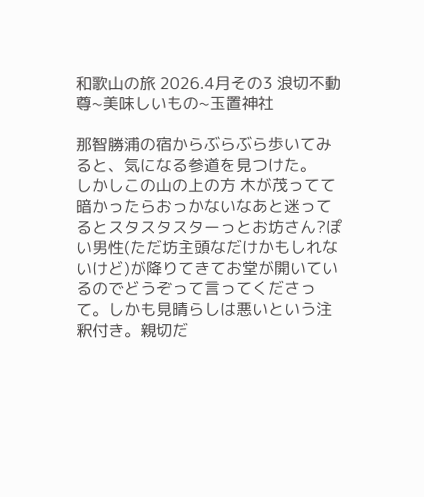和歌山の旅 2026.4月その3 浪切不動尊~美味しいもの~玉置神社

那智勝浦の宿からぶらぶら歩いてみると、気になる参道を見つけた。
しかしこの山の上の方 木が茂ってて暗かったらおっかないなあと迷ってるとスタスタスターっとお坊さん?ぽい男性(ただ坊主頭なだけかもしれないけど)が降りてきてお堂が開いているのでどうぞって言ってくださって。しかも見晴らしは悪いという注釈付き。親切だ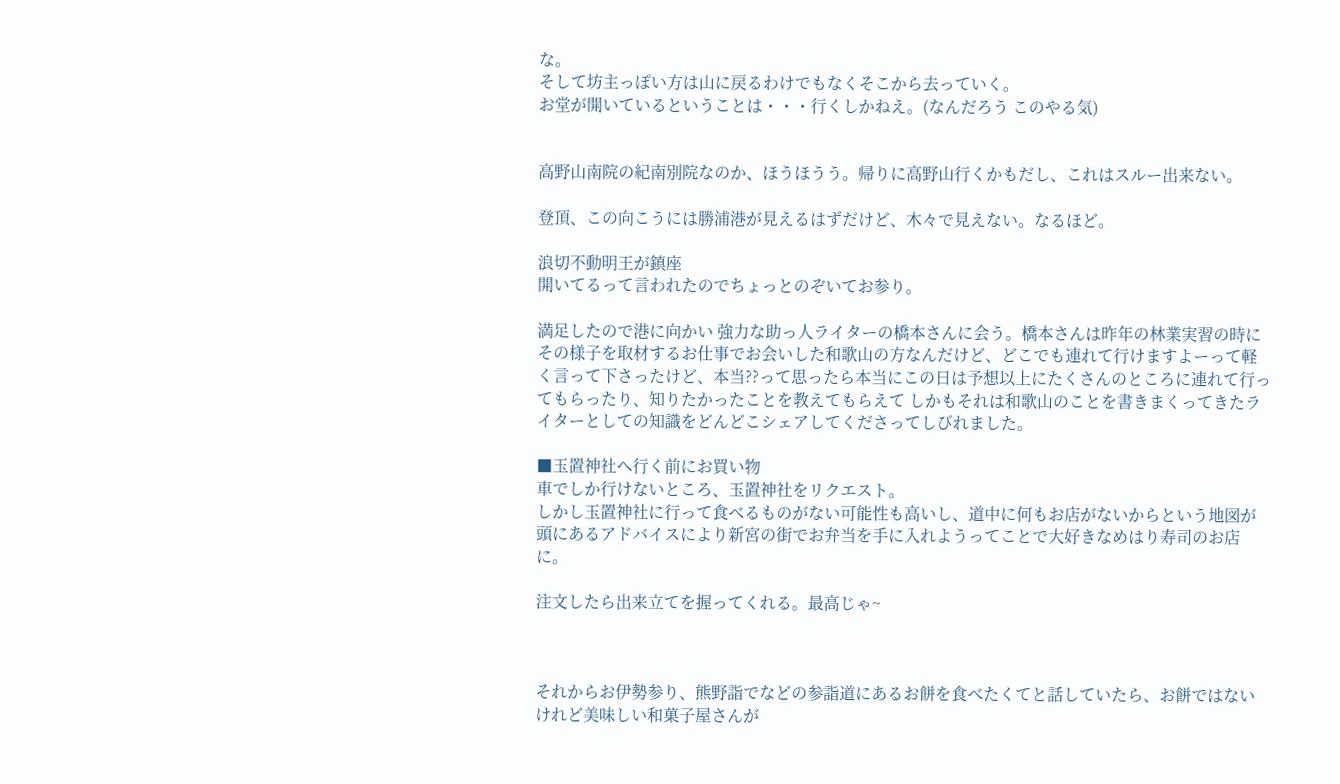な。
そして坊主っぽい方は山に戻るわけでもなくそこから去っていく。
お堂が開いているということは・・・行くしかねえ。(なんだろう このやる気)


高野山南院の紀南別院なのか、ほうほうう。帰りに高野山行くかもだし、これはスルー出来ない。

登頂、この向こうには勝浦港が見えるはずだけど、木々で見えない。なるほど。

浪切不動明王が鎮座
開いてるって言われたのでちょっとのぞいてお参り。

満足したので港に向かい 強力な助っ人ライターの橋本さんに会う。橋本さんは昨年の林業実習の時にその様子を取材するお仕事でお会いした和歌山の方なんだけど、どこでも連れて行けますよーって軽く言って下さったけど、本当??って思ったら本当にこの日は予想以上にたくさんのところに連れて行ってもらったり、知りたかったことを教えてもらえて しかもそれは和歌山のことを書きまくってきたライターとしての知識をどんどこシェアしてくださってしびれました。

■玉置神社へ行く前にお買い物
車でしか行けないところ、玉置神社をリクエスト。
しかし玉置神社に行って食べるものがない可能性も高いし、道中に何もお店がないからという地図が頭にあるアドバイスにより新宮の街でお弁当を手に入れようってことで大好きなめはり寿司のお店に。

注文したら出来立てを握ってくれる。最高じゃ~



それからお伊勢参り、熊野詣でなどの参詣道にあるお餅を食べたくてと話していたら、お餅ではないけれど美味しい和菓子屋さんが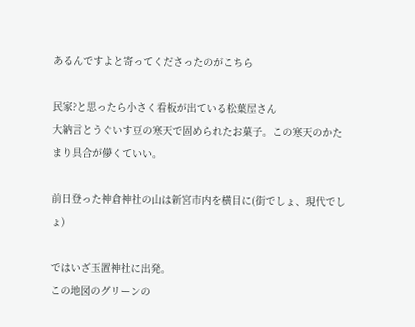あるんですよと寄ってくださったのがこちら

民家?と思ったら小さく看板が出ている松葉屋さん
大納言とうぐいす豆の寒天で固められたお菓子。この寒天のかたまり具合が儚くていい。

前日登った神倉神社の山は新宮市内を横目に(街でしょ、現代でしょ)

ではいざ玉置神社に出発。
この地図のグリーンの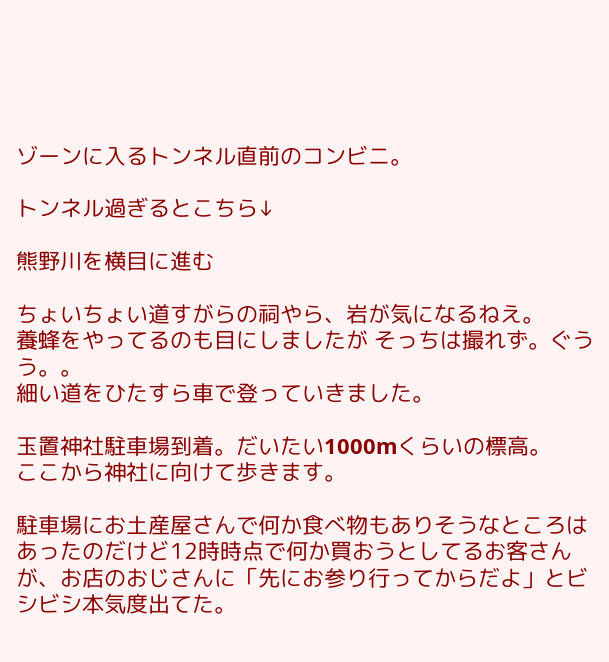ゾーンに入るトンネル直前のコンビニ。

トンネル過ぎるとこちら↓

熊野川を横目に進む

ちょいちょい道すがらの祠やら、岩が気になるねえ。
養蜂をやってるのも目にしましたが そっちは撮れず。ぐうう。。
細い道をひたすら車で登っていきました。

玉置神社駐車場到着。だいたい1000mくらいの標高。
ここから神社に向けて歩きます。

駐車場にお土産屋さんで何か食べ物もありそうなところはあったのだけど12時時点で何か買おうとしてるお客さんが、お店のおじさんに「先にお参り行ってからだよ」とビシビシ本気度出てた。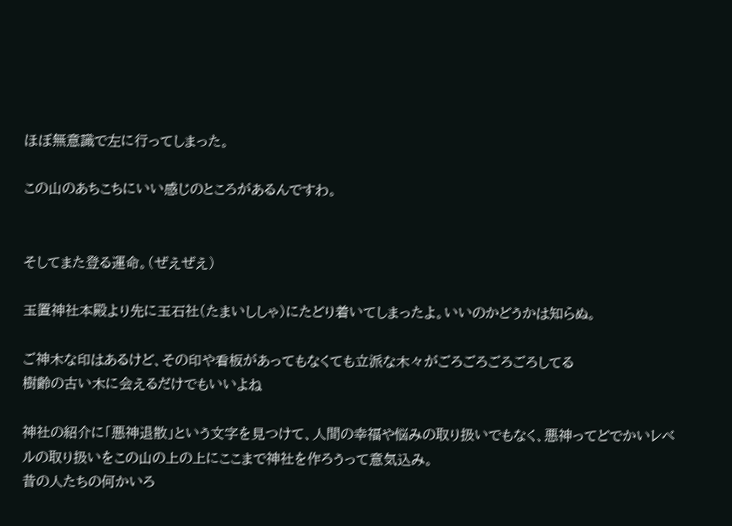ほぼ無意識で左に行ってしまった。

この山のあちこちにいい感じのところがあるんですわ。


そしてまた登る運命。(ぜえぜえ)

玉置神社本殿より先に玉石社(たまいししゃ)にたどり着いてしまったよ。いいのかどうかは知らぬ。

ご神木な印はあるけど、その印や看板があってもなくても立派な木々がごろごろごろごろしてる
樹齢の古い木に会えるだけでもいいよね

神社の紹介に「悪神退散」という文字を見つけて、人間の幸福や悩みの取り扱いでもなく、悪神ってどでかいレベルの取り扱いをこの山の上の上にここまで神社を作ろうって意気込み。
昔の人たちの何かいろ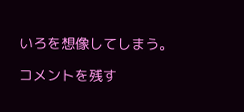いろを想像してしまう。

コメントを残す